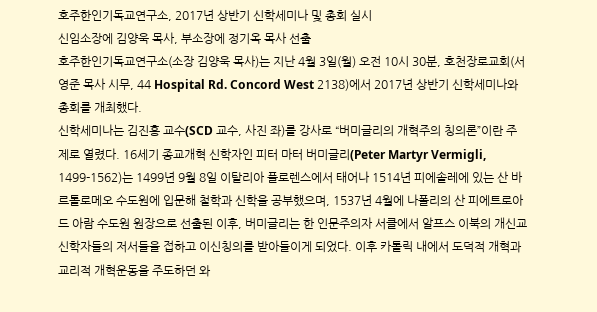호주한인기독교연구소, 2017년 상반기 신학세미나 및 총회 실시
신임소장에 김양욱 목사, 부소장에 정기옥 목사 선출
호주한인기독교연구소(소장 김양욱 목사)는 지난 4월 3일(월) 오전 10시 30분, 호천장로교회(서영준 목사 시무, 44 Hospital Rd. Concord West 2138)에서 2017년 상반기 신학세미나와 총회를 개최했다.
신학세미나는 김진흥 교수(SCD 교수, 사진 좌)를 강사로 “버미글리의 개혁주의 칭의론”이란 주제로 열렸다. 16세기 종교개혁 신학자인 피터 마터 버미글리(Peter Martyr Vermigli, 1499-1562)는 1499년 9월 8일 이탈리아 플로렌스에서 태어나 1514년 피에솔레에 있는 산 바르톨로메오 수도원에 입문해 철학과 신학을 공부했으며, 1537년 4월에 나폴리의 산 피에트로아드 아람 수도원 원장으로 선출된 이후, 버미글리는 한 인문주의자 서클에서 알프스 이북의 개신교 신학자들의 저서들을 접하고 이신칭의를 받아들이게 되었다. 이후 카톨릭 내에서 도덕적 개혁과 교리적 개혁운동을 주도하던 와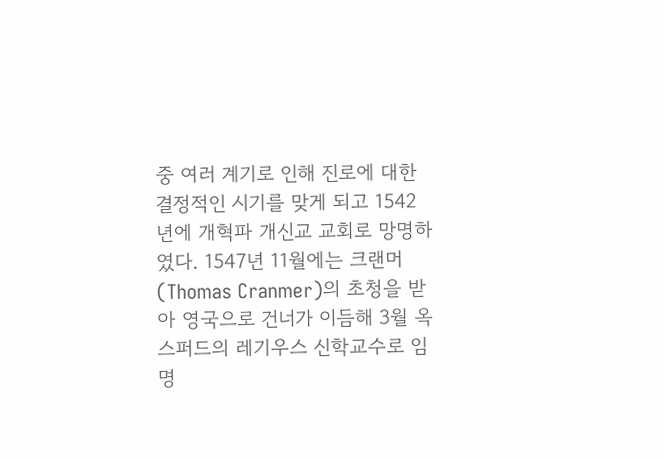중 여러 계기로 인해 진로에 대한 결정적인 시기를 맞게 되고 1542년에 개혁파 개신교 교회로 망명하였다. 1547년 11월에는 크랜머(Thomas Cranmer)의 초청을 받아 영국으로 건너가 이듬해 3월 옥스퍼드의 레기우스 신학교수로 임명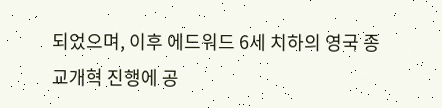되었으며, 이후 에드워드 6세 치하의 영국 종교개혁 진행에 공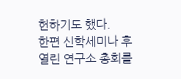헌하기도 했다.
한편 신학세미나 후 열린 연구소 총회를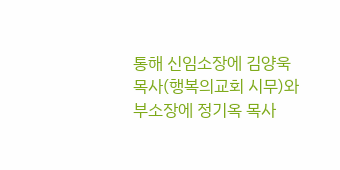통해 신임소장에 김양욱 목사(행복의교회 시무)와 부소장에 정기옥 목사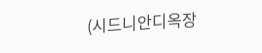(시드니안디옥장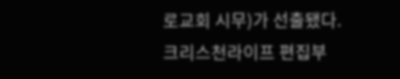로교회 시무)가 선출됐다.
크리스천라이프 편집부